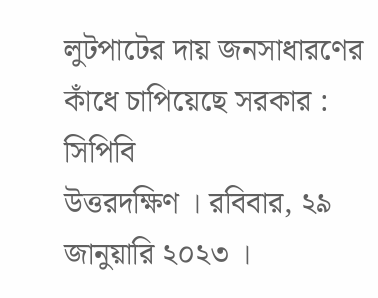লুটপাটের দায় জনসাধারণের কাঁধে চাপিয়েছে সরকার : সিপিবি
উত্তরদক্ষিণ । রবিবার, ২৯ জানুয়ারি ২০২৩ ।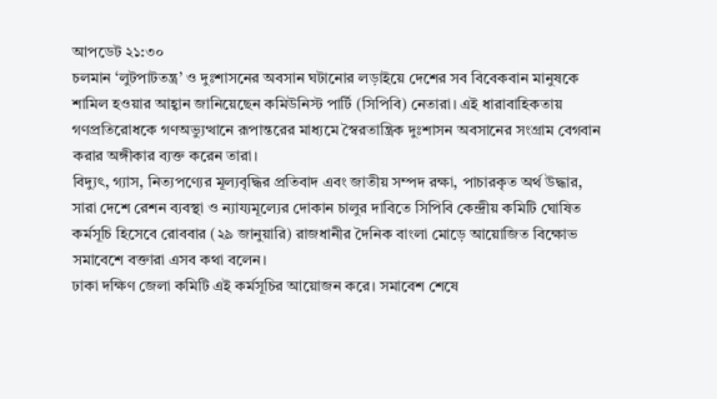আপডেট ২১:৩০
চলমান ‘লুটপাটতন্ত্র’ ও দুঃশাসনের অবসান ঘটানোর লড়াইয়ে দেশের সব বিবেকবান মানুষকে শামিল হওয়ার আহ্বান জানিয়েছেন কমিউনিস্ট পার্টি (সিপিবি) নেতারা। এই ধারাবাহিকতায় গণপ্রতিরোধকে গণঅভ্যুত্থানে রূপান্তরের মাধ্যমে স্বৈরতান্ত্রিক দুঃশাসন অবসানের সংগ্রাম বেগবান করার অঙ্গীকার ব্যক্ত করেন তারা।
বিদ্যুৎ, গ্যাস, নিত্যপণ্যের মূল্যবৃদ্ধির প্রতিবাদ এবং জাতীয় সম্পদ রক্ষা, পাচারকৃত অর্থ উদ্ধার, সারা দেশে রেশন ব্যবস্থা ও ন্যায্যমূল্যের দোকান চালুর দাবিতে সিপিবি কেন্দ্রীয় কমিটি ঘোষিত কর্মসূচি হিসেবে রোববার (২৯ জানুয়ারি) রাজধানীর দৈনিক বাংলা মোড়ে আয়োজিত বিক্ষোভ সমাবেশে বক্তারা এসব কথা বলেন।
ঢাকা দক্ষিণ জেলা কমিটি এই কর্মসূচির আয়োজন করে। সমাবেশ শেষে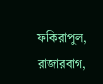ফকিরাপুল, রাজারবাগ,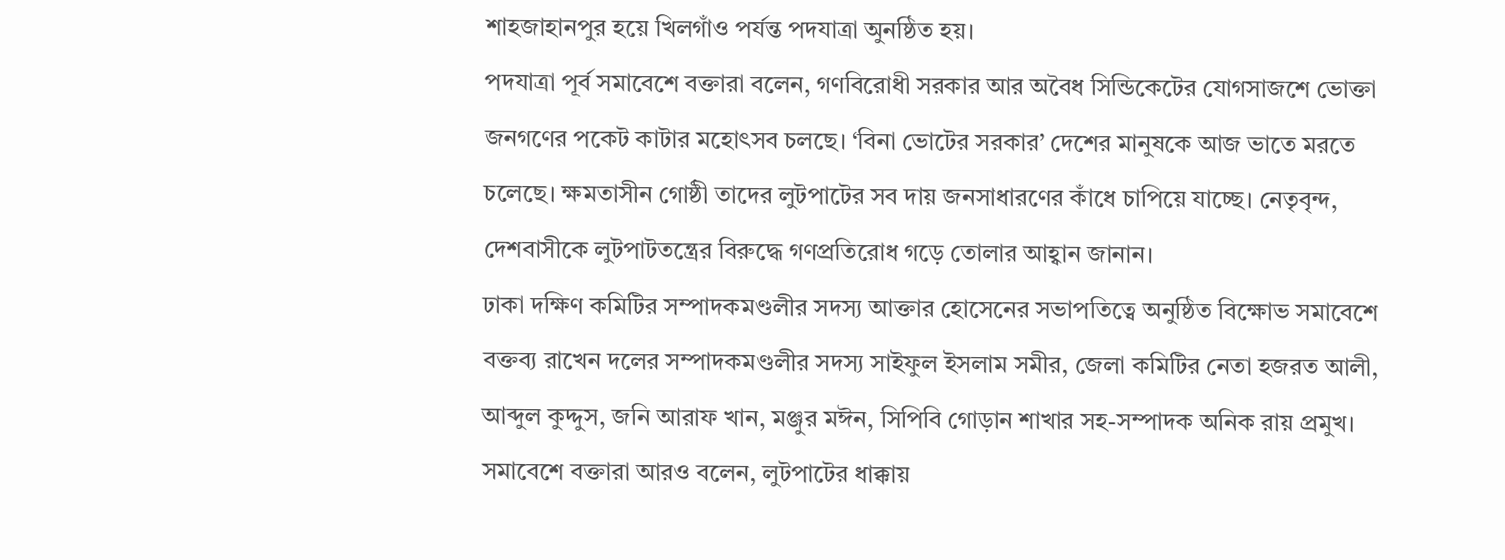শাহজাহানপুর হয়ে খিলগাঁও পর্যন্ত পদযাত্রা অুনষ্ঠিত হয়।
পদযাত্রা পূর্ব সমাবেশে বক্তারা বলেন, গণবিরোধী সরকার আর অবৈধ সিন্ডিকেটের যোগসাজশে ভোক্তা জনগণের পকেট কাটার মহোৎসব চলছে। ‘বিনা ভোটের সরকার’ দেশের মানুষকে আজ ভাতে মরতে চলেছে। ক্ষমতাসীন গোষ্ঠী তাদের লুটপাটের সব দায় জনসাধারণের কাঁধে চাপিয়ে যাচ্ছে। নেতৃবৃন্দ, দেশবাসীকে লুটপাটতন্ত্রের বিরুদ্ধে গণপ্রতিরোধ গড়ে তোলার আহ্বান জানান।
ঢাকা দক্ষিণ কমিটির সম্পাদকমণ্ডলীর সদস্য আক্তার হোসেনের সভাপতিত্বে অনুষ্ঠিত বিক্ষোভ সমাবেশে বক্তব্য রাখেন দলের সম্পাদকমণ্ডলীর সদস্য সাইফুল ইসলাম সমীর, জেলা কমিটির নেতা হজরত আলী, আব্দুল কুদ্দুস, জনি আরাফ খান, মঞ্জুর মঈন, সিপিবি গোড়ান শাখার সহ-সম্পাদক অনিক রায় প্রমুখ।
সমাবেশে বক্তারা আরও বলেন, লুটপাটের ধাক্কায়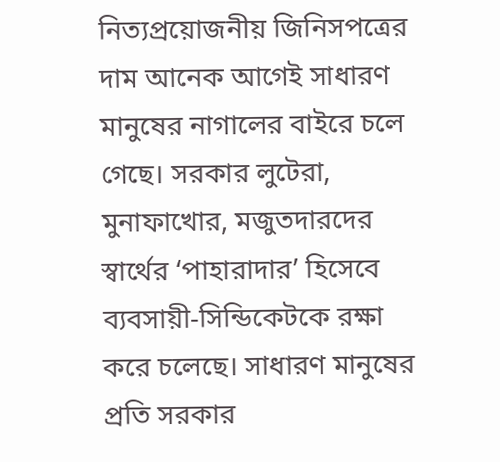নিত্যপ্রয়োজনীয় জিনিসপত্রের দাম আনেক আগেই সাধারণ মানুষের নাগালের বাইরে চলে গেছে। সরকার লুটেরা, মুনাফাখোর, মজুতদারদের স্বার্থের ‘পাহারাদার’ হিসেবে ব্যবসায়ী-সিন্ডিকেটকে রক্ষা করে চলেছে। সাধারণ মানুষের প্রতি সরকার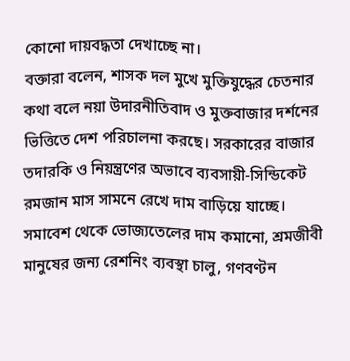কোনো দায়বদ্ধতা দেখাচ্ছে না।
বক্তারা বলেন, শাসক দল মুখে মুক্তিযুদ্ধের চেতনার কথা বলে নয়া উদারনীতিবাদ ও মুক্তবাজার দর্শনের ভিত্তিতে দেশ পরিচালনা করছে। সরকারের বাজার তদারকি ও নিয়ন্ত্রণের অভাবে ব্যবসায়ী-সিন্ডিকেট রমজান মাস সামনে রেখে দাম বাড়িয়ে যাচ্ছে।
সমাবেশ থেকে ভোজ্যতেলের দাম কমানো, শ্রমজীবী মানুষের জন্য রেশনিং ব্যবস্থা চালু, গণবণ্টন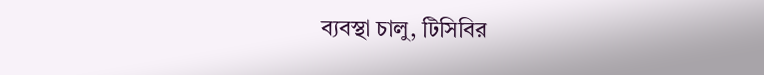ব্যবস্থা চালু, টিসিবির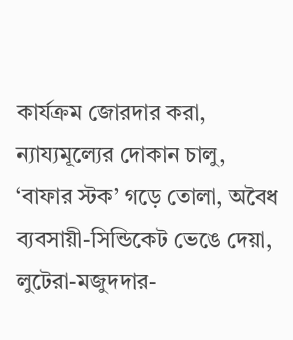কার্যক্রম জোরদার করা, ন্যায্যমূল্যের দোকান চালু, ‘বাফার স্টক’ গড়ে তোলা, অবৈধ ব্যবসায়ী-সিন্ডিকেট ভেঙে দেয়া, লুটেরা-মজুদদার-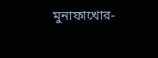মুনাফাখোর-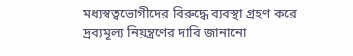মধ্যস্বত্বভোগীদের বিরুদ্ধে ব্যবস্থা গ্রহণ করে দ্রব্যমূল্য নিয়ন্ত্রণের দাবি জানানো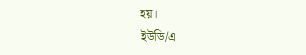হয়।
ইউডি/এ